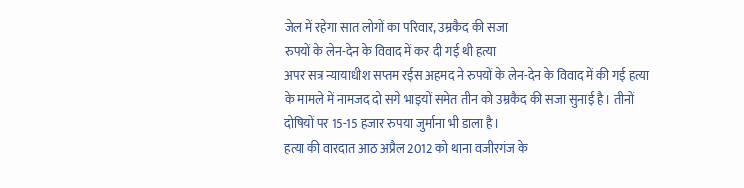जेल में रहेगा सात लोगों का परिवार, उम्रकैद की सजा
रुपयों के लेन-देन के विवाद में कर दी गई थी हत्या
अपर सत्र न्यायाधीश सप्तम रईस अहमद ने रुपयों के लेन-देन के विवाद में की गई हत्या के मामले में नामजद दो सगे भाइयों समेत तीन को उम्रकैद की सजा सुनाई है। तीनों दोषियों पर 15-15 हजार रुपया जुर्माना भी डाला है।
हत्या की वारदात आठ अप्रैल 2012 को थाना वजीरगंज के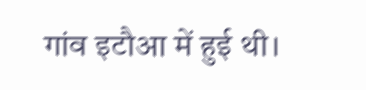गांव इटौआ में हुई थी।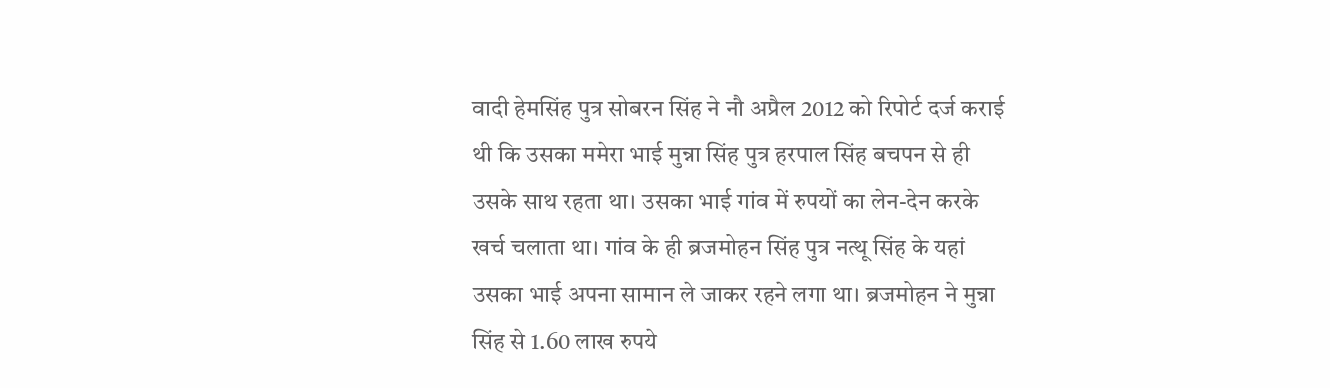वादी हेमसिंह पुत्र सोबरन सिंह ने नौ अप्रैल 2012 को रिपोर्ट दर्ज कराई थी कि उसका ममेरा भाई मुन्ना सिंह पुत्र हरपाल सिंह बचपन से ही उसके साथ रहता था। उसका भाई गांव में रुपयों का लेन-देन करके खर्च चलाता था। गांव के ही ब्रजमोहन सिंह पुत्र नत्थू सिंह के यहां उसका भाई अपना सामान ले जाकर रहने लगा था। ब्रजमोहन ने मुन्ना सिंह से 1.60 लाख रुपये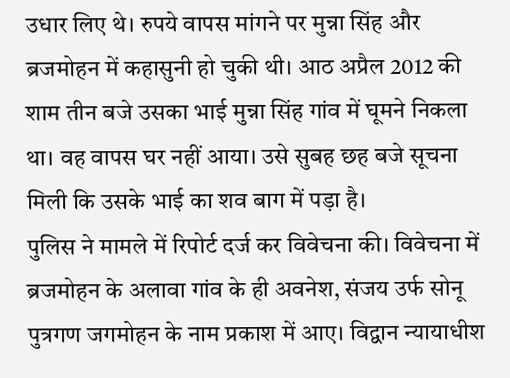उधार लिए थे। रुपये वापस मांगने पर मुन्ना सिंह और ब्रजमोहन में कहासुनी हो चुकी थी। आठ अप्रैल 2012 की शाम तीन बजे उसका भाई मुन्ना सिंह गांव में घूमने निकला था। वह वापस घर नहीं आया। उसे सुबह छह बजे सूचना मिली कि उसके भाई का शव बाग में पड़ा है।
पुलिस ने मामले में रिपोर्ट दर्ज कर विवेचना की। विवेचना में ब्रजमोहन के अलावा गांव के ही अवनेश, संजय उर्फ सोनू पुत्रगण जगमोहन के नाम प्रकाश में आए। विद्वान न्यायाधीश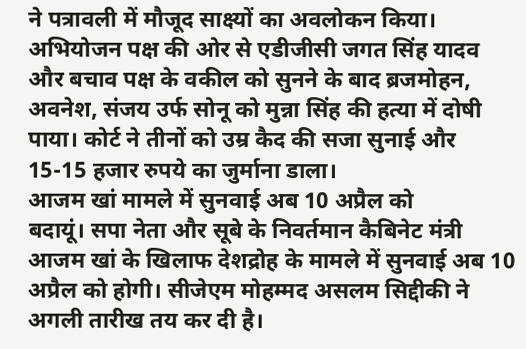ने पत्रावली में मौजूद साक्ष्यों का अवलोकन किया। अभियोजन पक्ष की ओर से एडीजीसी जगत सिंह यादव और बचाव पक्ष के वकील को सुनने के बाद ब्रजमोहन, अवनेश, संजय उर्फ सोनू को मुन्ना सिंह की हत्या में दोषी पाया। कोर्ट ने तीनों को उम्र कैद की सजा सुनाई और 15-15 हजार रुपये का जुर्माना डाला।
आजम खां मामले में सुनवाई अब 10 अप्रैल को
बदायूं। सपा नेता और सूबे के निवर्तमान कैबिनेट मंत्री आजम खां के खिलाफ देशद्रोह के मामले में सुनवाई अब 10 अप्रैल को होगी। सीजेएम मोहम्मद असलम सिद्दीकी ने अगली तारीख तय कर दी है।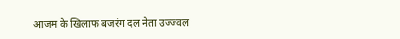आजम के खिलाफ बजरंग दल नेता उज्ज्वल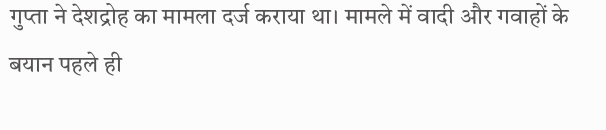गुप्ता ने देशद्रोह का मामला दर्ज कराया था। मामले में वादी और गवाहों के बयान पहले ही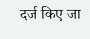दर्ज किए जा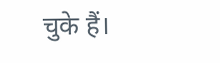चुके हैं।